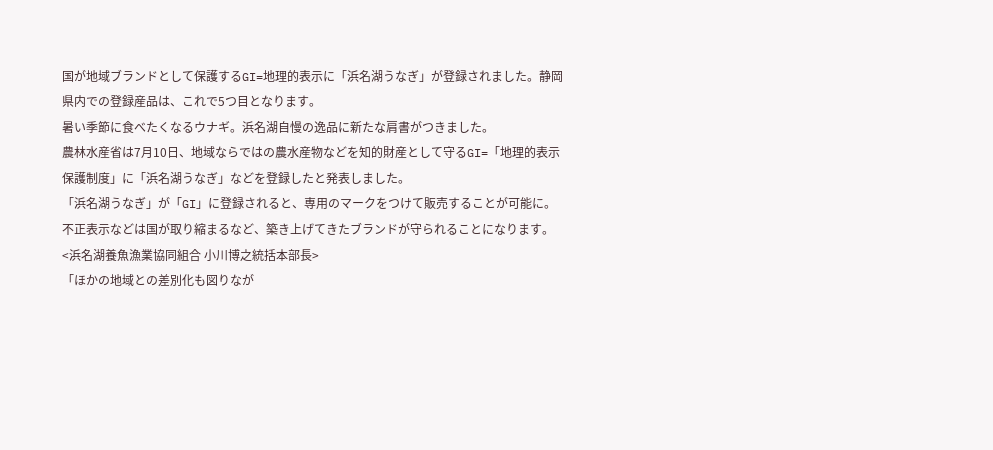国が地域ブランドとして保護するGI=地理的表示に「浜名湖うなぎ」が登録されました。静岡県内での登録産品は、これで5つ目となります。
暑い季節に食べたくなるウナギ。浜名湖自慢の逸品に新たな肩書がつきました。
農林水産省は7月10日、地域ならではの農水産物などを知的財産として守るGI=「地理的表示保護制度」に「浜名湖うなぎ」などを登録したと発表しました。
「浜名湖うなぎ」が「GI」に登録されると、専用のマークをつけて販売することが可能に。
不正表示などは国が取り縮まるなど、築き上げてきたブランドが守られることになります。
<浜名湖養魚漁業協同組合 小川博之統括本部長>
「ほかの地域との差別化も図りなが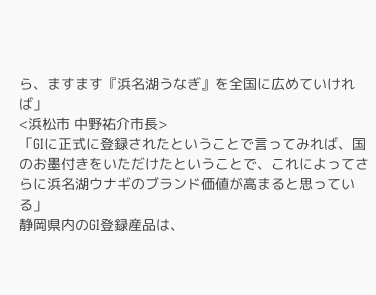ら、ますます『浜名湖うなぎ』を全国に広めていければ」
<浜松市 中野祐介市長>
「GIに正式に登録されたということで言ってみれば、国のお墨付きをいただけたということで、これによってさらに浜名湖ウナギのブランド価値が高まると思っている」
静岡県内のGI登録産品は、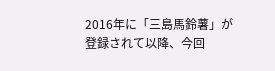2016年に「三島馬鈴薯」が登録されて以降、今回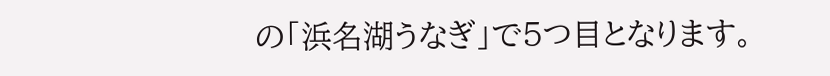の「浜名湖うなぎ」で5つ目となります。